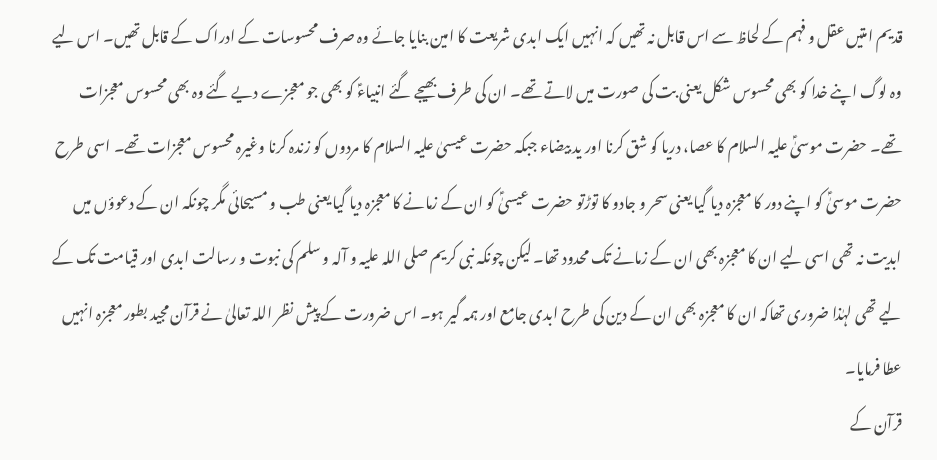قدیم امتیں عقل و فہم کے لحاظ سے اس قابل نہ تھیں کہ انہیں ایک ابدی شریعت کا امین بنایا جائے وہ صرف محسوسات کے ادراک کے قابل تھیں۔ اس لیے وہ لوگ اپنے خدا کو بھی محسوس شکل یعنی بت کی صورت میں لاتے تھے۔ ان کی طرف بھیجے گئے انبیاءؑ کو بھی جو معجزے دیے گئے وہ بھی محسوس معجزات تھے۔ حضرت موسیٰؑ علیہ السلام کا عصا، دریا کو شق کرنا اور ید بیضاء جبکہ حضرت عیسیٰ علیہ السلام کا مردوں کو زندہ کرنا وغیرہ محسوس معجزات تھے۔ اسی طرح حضرت موسیٰؑ کو اپنے دور کا معجزہ دیا گیا یعنی سحر و جادو کا توڑتو حضرت عیسیٰؑ کو ان کے زمانے کا معجزہ دیا گیا یعنی طب و مسیحائی مگر چونکہ ان کے دعوؤں میں ابدیت نہ تھی اسی لیے ان کا معجزہ بھی ان کے زمانے تک محدود تھا۔ لیکن چونکہ نبی کریم صلی اللہ علیہ و آلہ و سلم کی نبوت و رسالت ابدی اور قیامت تک کے لیے تھی لہٰذا ضروری تھاکہ ان کا معجزہ بھی ان کے دین کی طرح ابدی جامع اور ہمہ گیر ہو۔ اس ضرورت کے پیش نظر اللہ تعالیٰ نے قرآن مجید بطور معجزہ انہیں عطا فرمایا۔
قرآن کے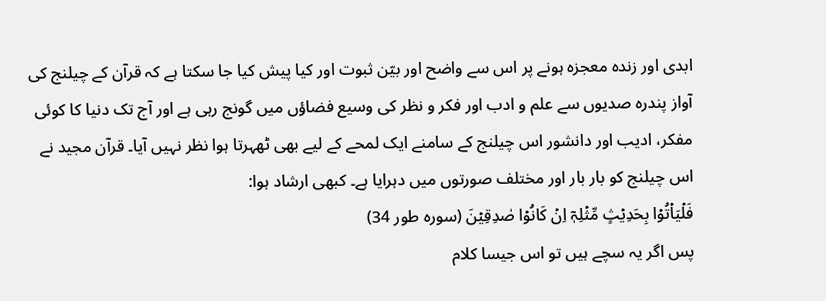ابدی اور زندہ معجزہ ہونے پر اس سے واضح اور بیّن ثبوت اور کیا پیش کیا جا سکتا ہے کہ قرآن کے چیلنج کی آواز پندرہ صدیوں سے علم و ادب اور فکر و نظر کی وسیع فضاؤں میں گونج رہی ہے اور آج تک دنیا کا کوئی مفکر، ادیب اور دانشور اس چیلنج کے سامنے ایک لمحے کے لیے بھی ٹھہرتا ہوا نظر نہیں آیا۔ قرآن مجید نے اس چیلنج کو بار بار اور مختلف صورتوں میں دہرایا ہے۔ کبھی ارشاد ہوا:
فَلۡیَاۡتُوۡا بِحَدِیۡثٍ مِّثۡلِہٖۤ اِنۡ کَانُوۡا صٰدِقِیۡنَ (سورہ طور 34)
پس اگر یہ سچے ہیں تو اس جیسا کلام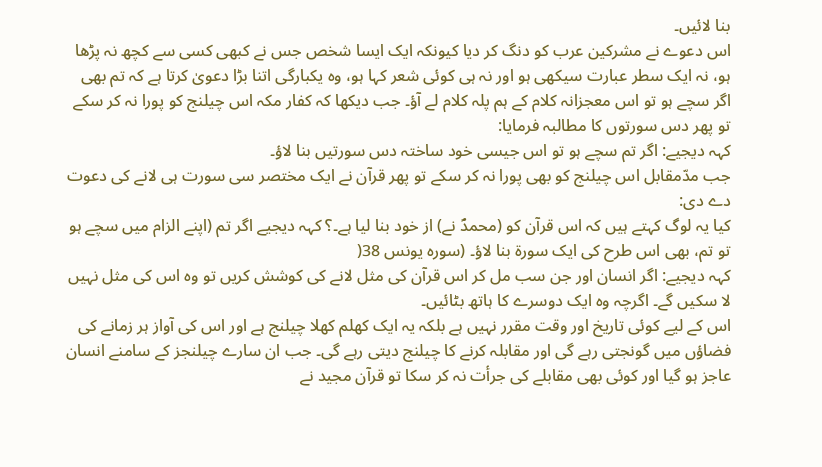بنا لائیں۔
اس دعوے نے مشرکین عرب کو دنگ کر دیا کیونکہ ایک ایسا شخص جس نے کبھی کسی سے کچھ نہ پڑھا ہو، نہ ایک سطر عبارت سیکھی ہو اور نہ ہی کوئی شعر کہا ہو، وہ یکبارگی اتنا بڑا دعویٰ کرتا ہے کہ تم بھی اگر سچے ہو تو اس معجزانہ کلام کے ہم پلہ کلام لے آؤ۔ جب دیکھا کہ کفار مکہ اس چیلنج کو پورا نہ کر سکے تو پھر دس سورتوں کا مطالبہ فرمایا:
کہہ دیجیے: اگر تم سچے ہو تو اس جیسی خود ساختہ دس سورتیں بنا لاؤ۔
جب مدّمقابل اس چیلنج کو بھی پورا نہ کر سکے تو پھر قرآن نے ایک مختصر سی سورت ہی لانے کی دعوت دے دی:
کیا یہ لوگ کہتے ہیں کہ اس قرآن کو (محمدؐ نے) از خود بنا لیا ہے۔؟ کہہ دیجیے اگر تم (اپنے الزام میں سچے ہو تو تم، بھی اس طرح کی ایک سورۃ بنا لاؤ۔ (سورہ یونس 38(
کہہ دیجیے: اگر انسان اور جن سب مل کر اس قرآن کی مثل لانے کی کوشش کریں تو وہ اس کی مثل نہیں لا سکیں گے۔ اگرچہ وہ ایک دوسرے کا ہاتھ بٹائیں۔
اس کے لیے کوئی تاریخ اور وقت مقرر نہیں ہے بلکہ یہ ایک کھلم کھلا چیلنج ہے اور اس کی آواز ہر زمانے کی فضاؤں میں گونجتی رہے گی اور مقابلہ کرنے کا چیلنج دیتی رہے گی۔ جب ان سارے چیلنجز کے سامنے انسان عاجز ہو گیا اور کوئی بھی مقابلے کی جرأت نہ کر سکا تو قرآن مجید نے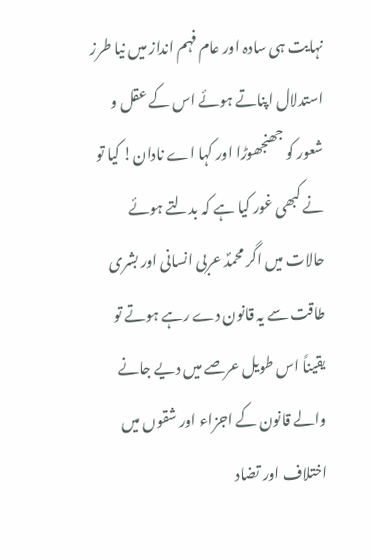نہایت ہی سادہ اور عام فہم انداز میں نیا طرز استدلال اپناتے ہوئے اس کے عقل و شعور کو جھنجھوڑا اور کہا اے نادان! کیا تو نے کبھی غور کیا ہے کہ بدلتے ہوئے حالات میں اگر محمدؐ عربی انسانی اور بشری طاقت سے یہ قانون دے رہے ہوتے تو یقیناً اس طویل عرصے میں دیے جانے والے قانون کے اجزاء اور شقوں میں اختلاف اور تضاد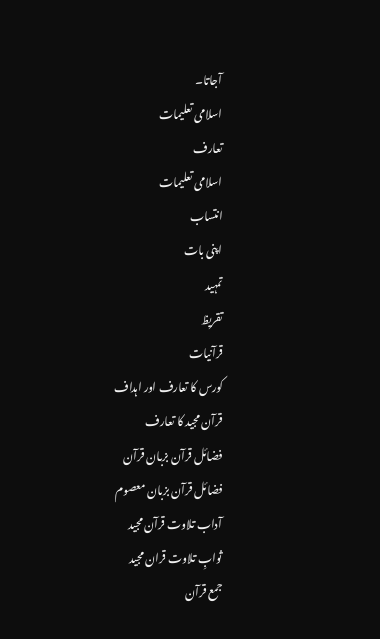آجاتا۔
اسلامی تعلیمات
تعارف
اسلامی تعلیمات
انتساب
اپنی بات
تمہید
تقریظ
قرآنیات
کورس کا تعارف اور اہداف
قرآن مجید کا تعارف
فضائل قرآن بزبان قرآن
فضائل قرآن بزبان معصوم
آداب تلاوت قرآن مجید
ثوابِ تلاوت قران مجید
جمع قرآن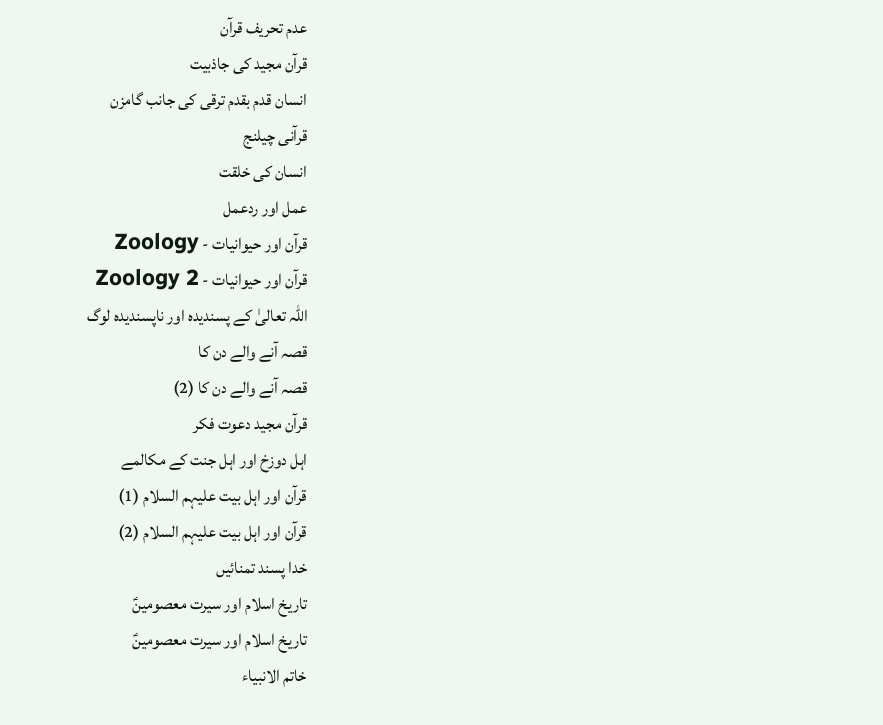عدم تحریف قرآن
قرآن مجید کی جاذبیت
انسان قدم بقدم ترقی کی جانب گامزن
قرآنی چیلنج
انسان کی خلقت
عمل اور ردعمل
قرآن اور حیوانیات - Zoology
قرآن اور حیوانیات - Zoology 2
اللہ تعالیٰ کے پسندیدہ اور ناپسندیدہ لوگ
قصہ آنے والے دن کا
قصہ آنے والے دن کا (2)
قرآن مجید دعوت فکر
اہل دوزخ اور اہل جنت کے مکالمے
قرآن اور اہل بیت علیہم السلام (1)
قرآن اور اہل بیت علیہم السلام (2)
خدا پسند تمنائیں
تاریخ اسلام اور سیرت معصومینؑ
تاریخ اسلام اور سیرت معصومینؑ
خاتم الانبیاء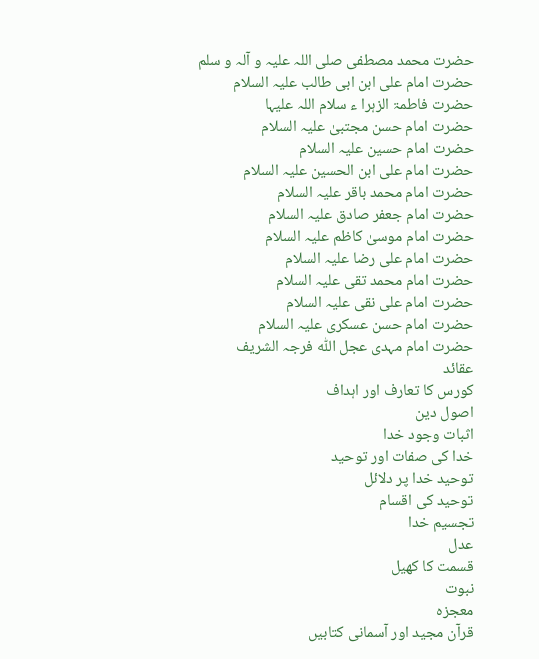حضرت محمد مصطفی صلی اللہ علیہ و آلہ و سلم
حضرت امام علی ابن ابی طالب علیہ السلام
حضرت فاطمۃ الزہرا ء سلام اللہ علیہا
حضرت امام حسن مجتبیٰ علیہ السلام
حضرت امام حسین علیہ السلام
حضرت امام علی ابن الحسین علیہ السلام
حضرت امام محمد باقر علیہ السلام
حضرت امام جعفر صادق علیہ السلام
حضرت امام موسیٰ کاظم علیہ السلام
حضرت امام علی رضا علیہ السلام
حضرت امام محمد تقی علیہ السلام
حضرت امام علی نقی علیہ السلام
حضرت امام حسن عسکری علیہ السلام
حضرت امام مہدی عجل اللّٰہ فرجہ الشریف
عقائد
کورس کا تعارف اور اہداف
اصول دین
اثبات وجود خدا
خدا کی صفات اور توحید
توحید خدا پر دلائل
توحید کی اقسام
تجسیم خدا
عدل
قسمت کا کھیل
نبوت
معجزہ
قرآن مجید اور آسمانی کتابیں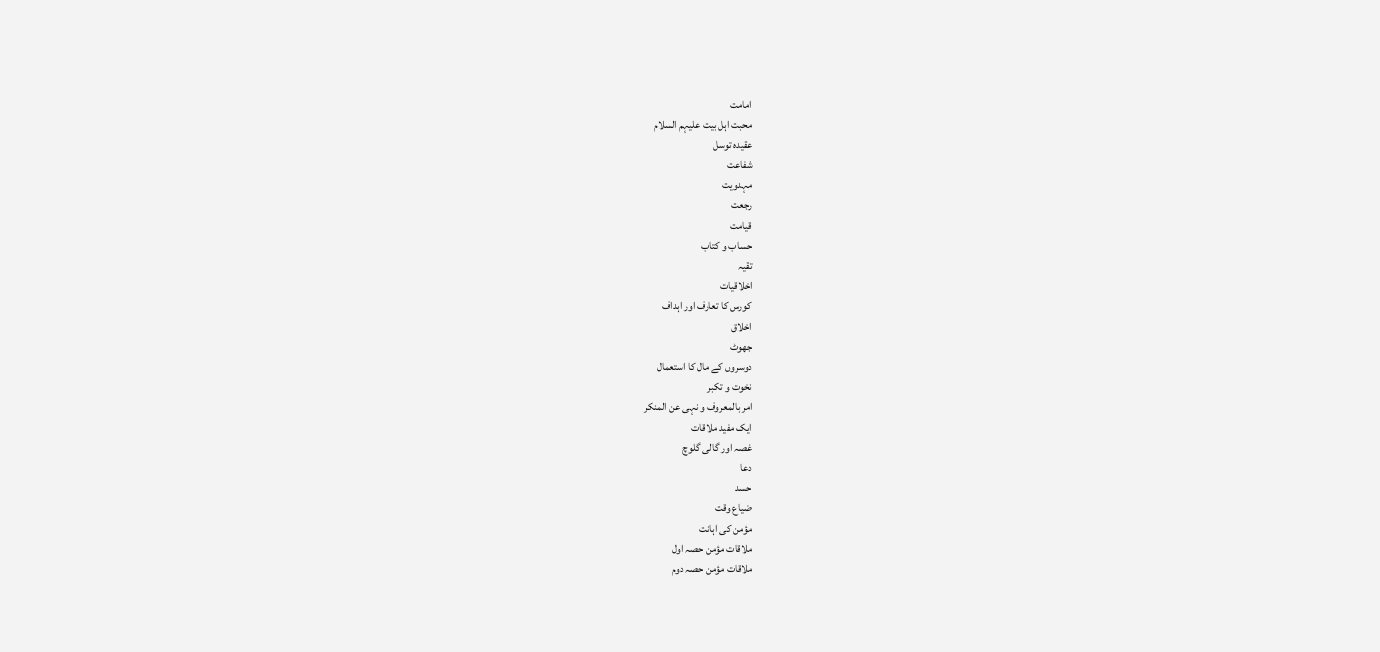امامت
محبت اہل بیت علیہم السلام
عقیدہ توسل
شفاعت
مہدویت
رجعت
قیامت
حساب و کتاب
تقیہ
اخلاقیات
کورس کا تعارف اور اہداف
اخلاق
جھوٹ
دوسروں کے مال کا استعمال
نخوت و تکبر
امر بالمعروف و نہی عن المنکر
ایک مفید ملاقات
غصہ اور گالی گلوچ
دعا
حسد
ضیاع وقت
مؤمن کی اہانت
ملاقات مؤمن حصہ اول
ملاقات مؤمن حصہ دوم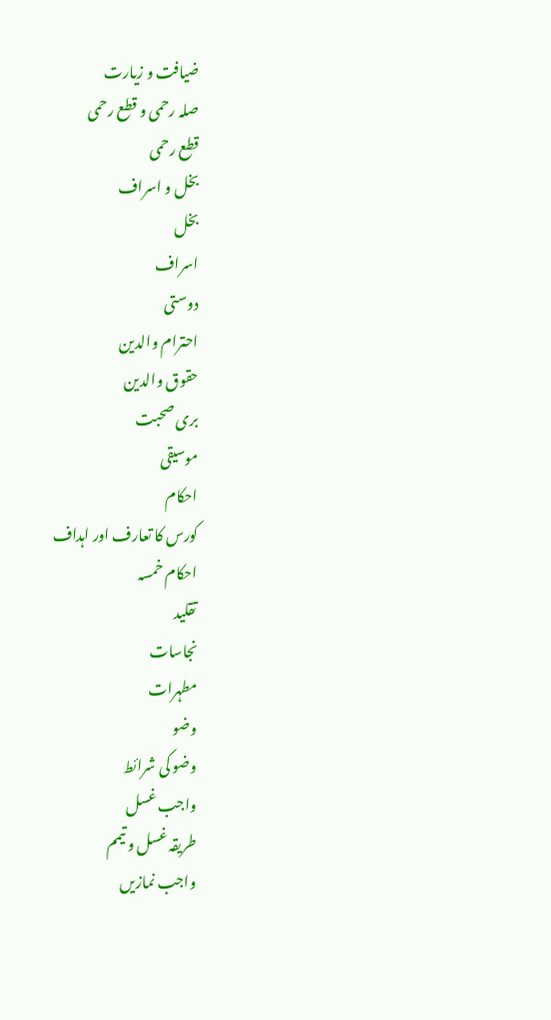ضیافت و زیارت
صلہ رحمی و قطع رحمی
قطع رحمی
بخل و اسراف
بخل
اسراف
دوستی
احترام والدین
حقوق والدین
بری صحبت
موسیقی
احکام
کورس کا تعارف اور اہداف
احکام خمسہ
تقلید
نجاسات
مطہرات
وضو
وضو کی شرائط
واجب غسل
طریقہ غسل و تیمم
واجب نمازیں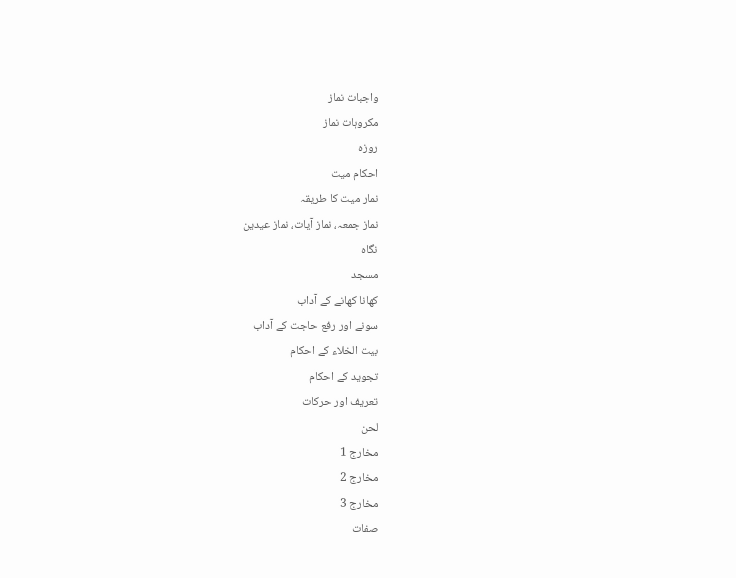واجبات نماز
مکروہات نماز
روزہ
احکام میت
نمار میت کا طریقہ
نماز جمعہ، نماز آیات، نماز عیدین
نگاہ
مسجد
کھانا کھانے کے آداب
سونے اور رفع حاجت کے آداب
بیت الخلاء کے احکام
تجوید کے احکام
تعریف اور حرکات
لحن
مخارج 1
مخارج 2
مخارج 3
صفات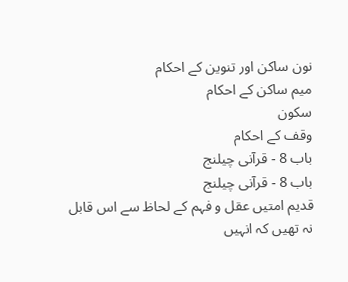نون ساکن اور تنوین کے احکام
میم ساکن کے احکام
سکون
وقف کے احکام
باب 8 - قرآنی چیلنج
باب 8 - قرآنی چیلنج
قدیم امتیں عقل و فہم کے لحاظ سے اس قابل نہ تھیں کہ انہیں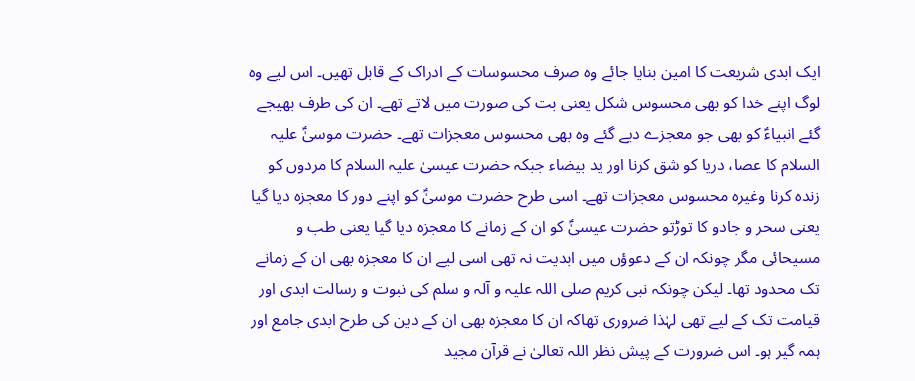ایک ابدی شریعت کا امین بنایا جائے وہ صرف محسوسات کے ادراک کے قابل تھیں۔ اس لیے وہ لوگ اپنے خدا کو بھی محسوس شکل یعنی بت کی صورت میں لاتے تھے۔ ان کی طرف بھیجے گئے انبیاءؑ کو بھی جو معجزے دیے گئے وہ بھی محسوس معجزات تھے۔ حضرت موسیٰؑ علیہ السلام کا عصا، دریا کو شق کرنا اور ید بیضاء جبکہ حضرت عیسیٰ علیہ السلام کا مردوں کو زندہ کرنا وغیرہ محسوس معجزات تھے۔ اسی طرح حضرت موسیٰؑ کو اپنے دور کا معجزہ دیا گیا یعنی سحر و جادو کا توڑتو حضرت عیسیٰؑ کو ان کے زمانے کا معجزہ دیا گیا یعنی طب و مسیحائی مگر چونکہ ان کے دعوؤں میں ابدیت نہ تھی اسی لیے ان کا معجزہ بھی ان کے زمانے تک محدود تھا۔ لیکن چونکہ نبی کریم صلی اللہ علیہ و آلہ و سلم کی نبوت و رسالت ابدی اور قیامت تک کے لیے تھی لہٰذا ضروری تھاکہ ان کا معجزہ بھی ان کے دین کی طرح ابدی جامع اور ہمہ گیر ہو۔ اس ضرورت کے پیش نظر اللہ تعالیٰ نے قرآن مجید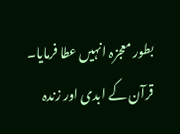بطور معجزہ انہیں عطا فرمایا۔
قرآن کے ابدی اور زندہ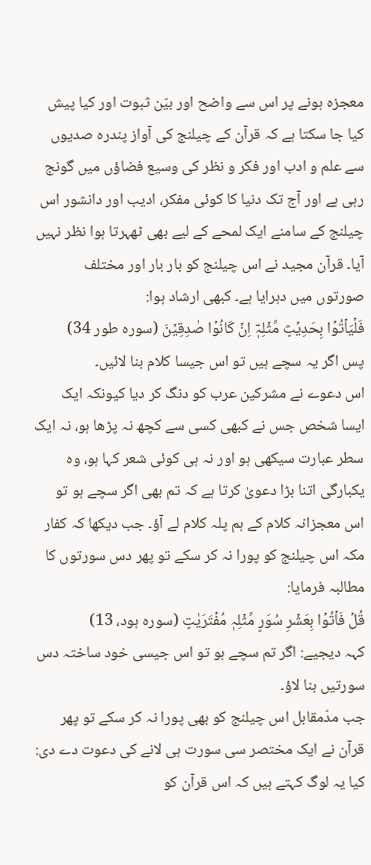معجزہ ہونے پر اس سے واضح اور بیّن ثبوت اور کیا پیش کیا جا سکتا ہے کہ قرآن کے چیلنج کی آواز پندرہ صدیوں سے علم و ادب اور فکر و نظر کی وسیع فضاؤں میں گونج رہی ہے اور آج تک دنیا کا کوئی مفکر، ادیب اور دانشور اس چیلنج کے سامنے ایک لمحے کے لیے بھی ٹھہرتا ہوا نظر نہیں آیا۔ قرآن مجید نے اس چیلنج کو بار بار اور مختلف صورتوں میں دہرایا ہے۔ کبھی ارشاد ہوا:
فَلۡیَاۡتُوۡا بِحَدِیۡثٍ مِّثۡلِہٖۤ اِنۡ کَانُوۡا صٰدِقِیۡنَ (سورہ طور 34)
پس اگر یہ سچے ہیں تو اس جیسا کلام بنا لائیں۔
اس دعوے نے مشرکین عرب کو دنگ کر دیا کیونکہ ایک ایسا شخص جس نے کبھی کسی سے کچھ نہ پڑھا ہو، نہ ایک سطر عبارت سیکھی ہو اور نہ ہی کوئی شعر کہا ہو، وہ یکبارگی اتنا بڑا دعویٰ کرتا ہے کہ تم بھی اگر سچے ہو تو اس معجزانہ کلام کے ہم پلہ کلام لے آؤ۔ جب دیکھا کہ کفار مکہ اس چیلنج کو پورا نہ کر سکے تو پھر دس سورتوں کا مطالبہ فرمایا:
قُلۡ فَاۡتُوۡا بِعَشۡرِ سُوَرٍ مِّثۡلِہٖ مُفۡتَرَیٰتٍ (سورہ ہود، 13)
کہہ دیجیے: اگر تم سچے ہو تو اس جیسی خود ساختہ دس سورتیں بنا لاؤ۔
جب مدّمقابل اس چیلنج کو بھی پورا نہ کر سکے تو پھر قرآن نے ایک مختصر سی سورت ہی لانے کی دعوت دے دی:
کیا یہ لوگ کہتے ہیں کہ اس قرآن کو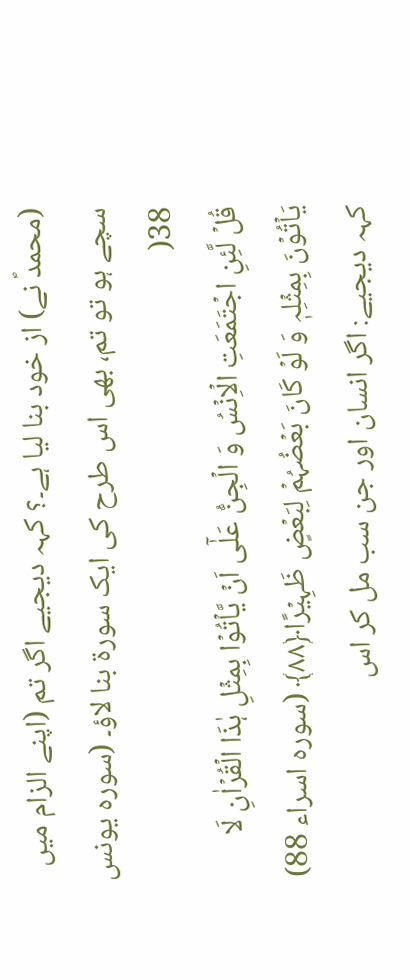(محمدؐ نے) از خود بنا لیا ہے۔؟ کہہ دیجیے اگر تم (اپنے الزام میں سچے ہو تو تم، بھی اس طرح کی ایک سورۃ بنا لاؤ۔ (سورہ یونس 38(
قُلۡ لَّئِنِ اجۡتَمَعَتِ الۡاِنۡسُ وَ الۡجِنُّ عَلٰۤی اَنۡ یَّاۡتُوۡا بِمِثۡلِ ہٰذَا الۡقُرۡاٰنِ لَا یَاۡتُوۡنَ بِمِثۡلِہٖ وَ لَوۡ کَانَ بَعۡضُہُمۡ لِبَعۡضٍ ظَہِیۡرًا﴿۸۸﴾ (سورہ اسراء 88)
کہہ دیجیے: اگر انسان اور جن سب مل کر اس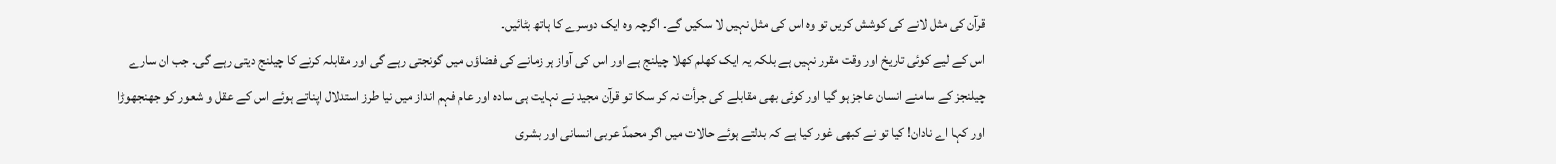قرآن کی مثل لانے کی کوشش کریں تو وہ اس کی مثل نہیں لا سکیں گے۔ اگرچہ وہ ایک دوسرے کا ہاتھ بٹائیں۔
اس کے لیے کوئی تاریخ اور وقت مقرر نہیں ہے بلکہ یہ ایک کھلم کھلا چیلنج ہے اور اس کی آواز ہر زمانے کی فضاؤں میں گونجتی رہے گی اور مقابلہ کرنے کا چیلنج دیتی رہے گی۔ جب ان سارے چیلنجز کے سامنے انسان عاجز ہو گیا اور کوئی بھی مقابلے کی جرأت نہ کر سکا تو قرآن مجید نے نہایت ہی سادہ اور عام فہم انداز میں نیا طرز استدلال اپناتے ہوئے اس کے عقل و شعور کو جھنجھوڑا اور کہا اے نادان! کیا تو نے کبھی غور کیا ہے کہ بدلتے ہوئے حالات میں اگر محمدؐ عربی انسانی اور بشری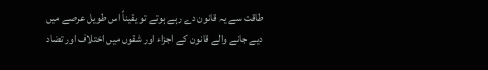طاقت سے یہ قانون دے رہے ہوتے تو یقیناً اس طویل عرصے میں دیے جانے والے قانون کے اجزاء اور شقوں میں اختلاف اور تضاد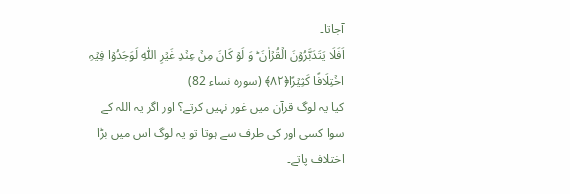آجاتا۔
اَفَلَا یَتَدَبَّرُوۡنَ الۡقُرۡاٰنَ ؕ وَ لَوۡ کَانَ مِنۡ عِنۡدِ غَیۡرِ اللّٰہِ لَوَجَدُوۡا فِیۡہِ اخۡتِلَافًا کَثِیۡرًا﴿۸۲﴾ (سورہ نساء 82)
کیا یہ لوگ قرآن میں غور نہیں کرتے؟ اور اگر یہ اللہ کے سوا کسی اور کی طرف سے ہوتا تو یہ لوگ اس میں بڑا اختلاف پاتے۔